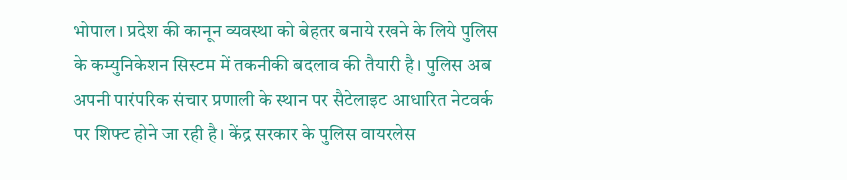भोपाल। प्रदेश की कानून व्यवस्था को बेहतर बनाये रखने के लिये पुलिस के कम्युनिकेशन सिस्टम में तकनीकी बदलाव की तैयारी है। पुलिस अब अपनी पारंपरिक संचार प्रणाली के स्थान पर सैटेलाइट आधारित नेटवर्क पर शिफ्ट होने जा रही है। केंद्र सरकार के पुलिस वायरलेस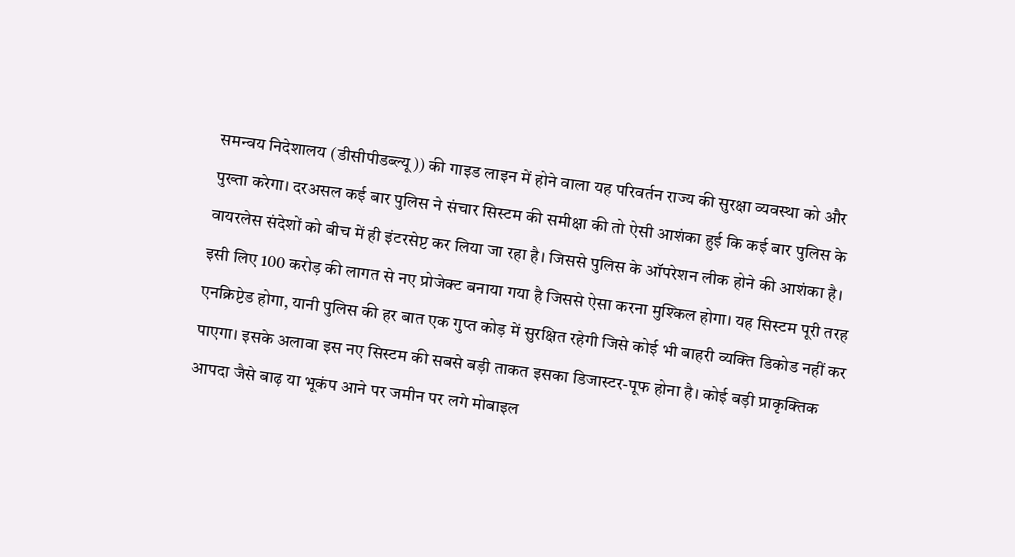समन्वय निदेशालय (डीसीपीडब्ल्यू)) की गाइड लाइन में होने वाला यह परिवर्तन राज्य की सुरक्षा व्यवस्था को और पुख्ता करेगा। दरअसल कई बार पुलिस ने संचार सिस्टम की समीक्षा की तो ऐसी आशंका हुई कि कई बार पुलिस के वायरलेस संदेशों को बीच में ही इंटरसेप्ट कर लिया जा रहा है। जिससे पुलिस के ऑपरेशन लीक होने की आशंका है। इसी लिए 100 करोड़ की लागत से नए प्रोजेक्ट बनाया गया है जिससे ऐसा करना मुश्किल होगा। यह सिस्टम पूरी तरह एनक्रिप्टेड होगा, यानी पुलिस की हर बात एक गुप्त कोड़ में सुरक्षित रहेगी जिसे कोई भी बाहरी व्यक्ति डिकोड नहीं कर पाएगा। इसके अलावा इस नए सिस्टम की सबसे बड़ी ताकत इसका डिजास्टर-पूफ होना है। कोई बड़ी प्राकृक्तिक आपदा जैसे बाढ़ या भूकंप आने पर जमीन पर लगे मोबाइल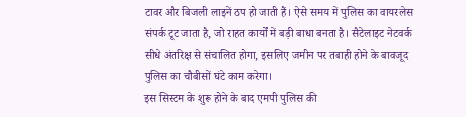टावर और बिजली लाइनें ठप हो जाती हैं। ऐसे समय में पुलिस का वायरलेस संपर्क टूट जाता है, जो राहत कार्यों में बड़ी बाधा बनता है। सैटेलाइट नेटवर्क सीधे अंतरिक्ष से संचालित होगा, इसलिए जमीन पर तबाही होने के बावजूद पुलिस का चौबीसों घंटे काम करेगा।
इस सिस्टम के शुरू होने के बाद एमपी पुलिस की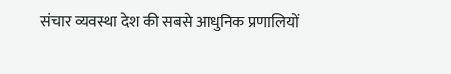संचार व्यवस्था देश की सबसे आधुनिक प्रणालियों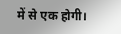में से एक होगी।